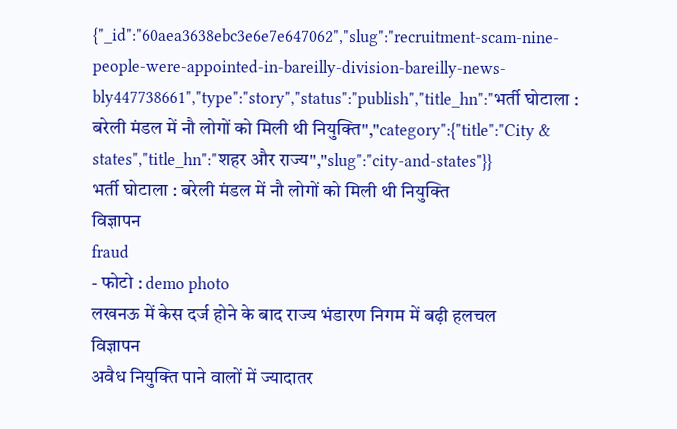{"_id":"60aea3638ebc3e6e7e647062","slug":"recruitment-scam-nine-people-were-appointed-in-bareilly-division-bareilly-news-bly447738661","type":"story","status":"publish","title_hn":"भर्ती घोटाला : बरेली मंडल में नौ लोगों को मिली थी नियुक्ति","category":{"title":"City & states","title_hn":"शहर और राज्य","slug":"city-and-states"}}
भर्ती घोटाला : बरेली मंडल में नौ लोगों को मिली थी नियुक्ति
विज्ञापन
fraud
- फोटो : demo photo
लखनऊ में केस दर्ज होने के बाद राज्य भंडारण निगम में बढ़ी हलचल
विज्ञापन
अवैध नियुक्ति पाने वालों में ज्यादातर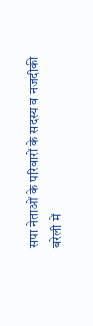सपा नेताओं के परिवारों के सदस्य व नजदीकी
बरेली में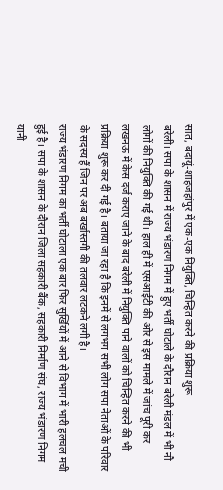सात, बदायूं-शाहजहांपुर में एक-एक नियुक्ति, चिन्हित करने की प्रक्रिया शुरू
बरेली। सपा के शासन में राज्य भंडारण निगम में हुए भर्ती घोटाले के दौरान बरेली मंडल में भी नौ लोगों की नियुक्ति की गई थी। हाल ही में एसआईटी की ओर से इस मामले में जांच पूरी कर लखनऊ में केस दर्ज कराए जाने के बाद बरेली में नियुक्ति पाने वालों को चिन्हित करने की भी प्रक्रिया शुरू कर दी गई है। बताया जा रहा है कि इनमें से लगभग सभी लोग सपा नेताओं के परिवार के सदस्य हैं जिन पर अब बर्खास्तगी की तलवार लटकने लगी है।
राज्य भंडारण निगम का भर्ती घोटाला एक बार फिर सुर्खियों में आने से विभाग में भारी हलचल मची हुई है। सपा के शासन के दौरान जिला सहकारी बैंक, सहकारी निर्माण संघ, राज्य भंडारण निगम यानी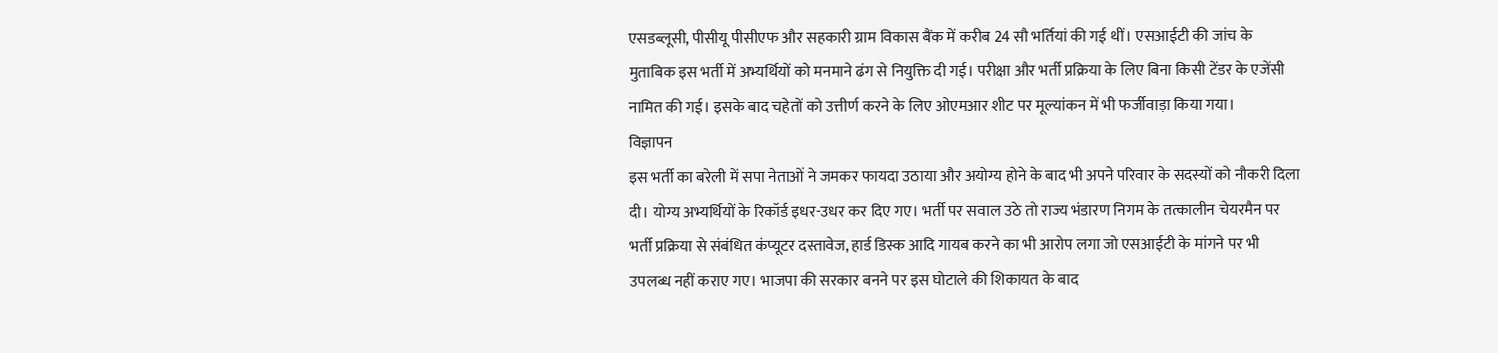एसडब्लूसी, पीसीयू पीसीएफ और सहकारी ग्राम विकास बैंक में करीब 24 सौ भर्तियां की गई थीं। एसआईटी की जांच के मुताबिक इस भर्ती में अभ्यर्थियों को मनमाने ढंग से नियुक्ति दी गई। परीक्षा और भर्ती प्रक्रिया के लिए बिना किसी टेंडर के एजेंसी नामित की गई। इसके बाद चहेतों को उत्तीर्ण करने के लिए ओएमआर शीट पर मूल्यांकन में भी फर्जीवाड़ा किया गया।
विज्ञापन
इस भर्ती का बरेली में सपा नेताओं ने जमकर फायदा उठाया और अयोग्य होने के बाद भी अपने परिवार के सदस्यों को नौकरी दिला दी। योग्य अभ्यर्थियों के रिकॉर्ड इधर-उधर कर दिए गए। भर्ती पर सवाल उठे तो राज्य भंडारण निगम के तत्कालीन चेयरमैन पर भर्ती प्रक्रिया से संबंधित कंप्यूटर दस्तावेज, हार्ड डिस्क आदि गायब करने का भी आरोप लगा जो एसआईटी के मांगने पर भी उपलब्ध नहीं कराए गए। भाजपा की सरकार बनने पर इस घोटाले की शिकायत के बाद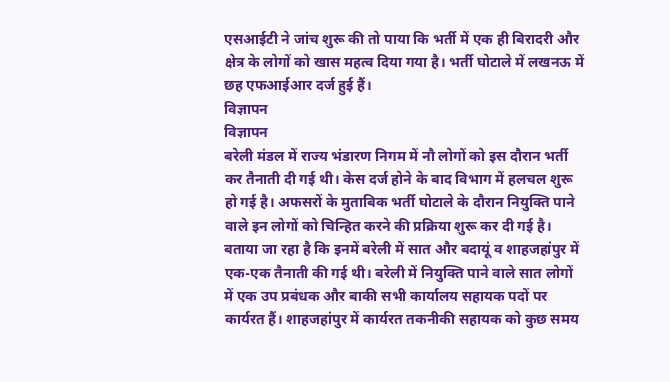एसआईटी ने जांच शुरू की तो पाया कि भर्ती में एक ही बिरादरी और क्षेत्र के लोगों को खास महत्व दिया गया है। भर्ती घोटाले में लखनऊ में छह एफआईआर दर्ज हुई हैं।
विज्ञापन
विज्ञापन
बरेली मंडल में राज्य भंडारण निगम में नौ लोगों को इस दौरान भर्ती कर तैनाती दी गई थी। केस दर्ज होने के बाद विभाग में हलचल शुरू हो गई है। अफसरों के मुताबिक भर्ती घोटाले के दौरान नियुक्ति पाने वाले इन लोगों को चिन्हित करने की प्रक्रिया शुरू कर दी गई है। बताया जा रहा है कि इनमें बरेली में सात और बदायूं व शाहजहांपुर में एक-एक तैनाती की गई थी। बरेली में नियुक्ति पाने वाले सात लोगों में एक उप प्रबंधक और बाकी सभी कार्यालय सहायक पदों पर कार्यरत हैं। शाहजहांपुर में कार्यरत तकनीकी सहायक को कुछ समय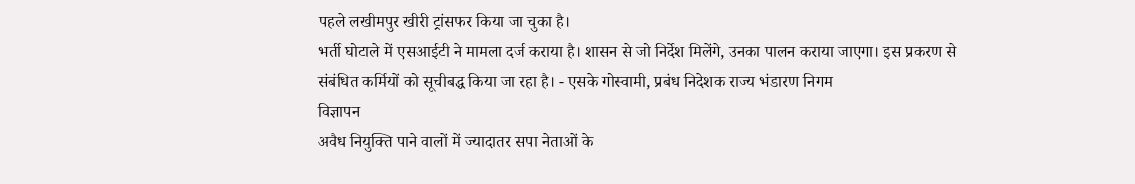पहले लखीमपुर खीरी ट्रांसफर किया जा चुका है।
भर्ती घोटाले में एसआईटी ने मामला दर्ज कराया है। शासन से जो निर्देश मिलेंगे, उनका पालन कराया जाएगा। इस प्रकरण से संबंधित कर्मियों को सूचीबद्ध किया जा रहा है। - एसके गोस्वामी, प्रबंध निदेशक राज्य भंडारण निगम
विज्ञापन
अवैध नियुक्ति पाने वालों में ज्यादातर सपा नेताओं के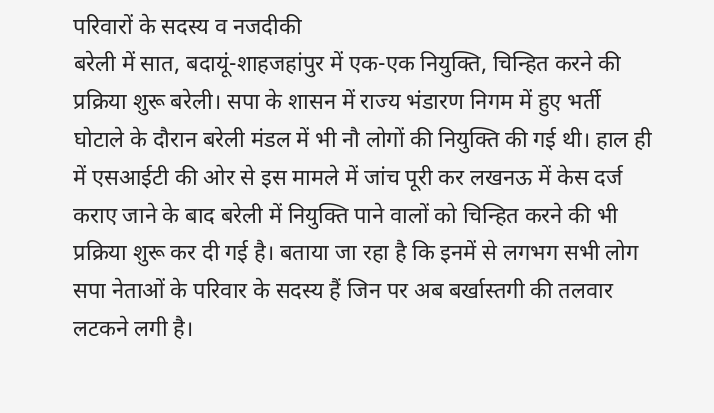परिवारों के सदस्य व नजदीकी
बरेली में सात, बदायूं-शाहजहांपुर में एक-एक नियुक्ति, चिन्हित करने की प्रक्रिया शुरू बरेली। सपा के शासन में राज्य भंडारण निगम में हुए भर्ती घोटाले के दौरान बरेली मंडल में भी नौ लोगों की नियुक्ति की गई थी। हाल ही में एसआईटी की ओर से इस मामले में जांच पूरी कर लखनऊ में केस दर्ज कराए जाने के बाद बरेली में नियुक्ति पाने वालों को चिन्हित करने की भी प्रक्रिया शुरू कर दी गई है। बताया जा रहा है कि इनमें से लगभग सभी लोग सपा नेताओं के परिवार के सदस्य हैं जिन पर अब बर्खास्तगी की तलवार लटकने लगी है।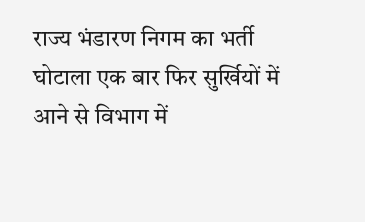राज्य भंडारण निगम का भर्ती घोटाला एक बार फिर सुर्खियों में आने से विभाग में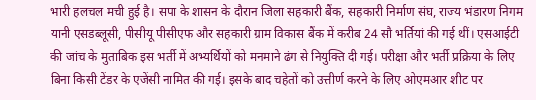भारी हलचल मची हुई है। सपा के शासन के दौरान जिला सहकारी बैंक, सहकारी निर्माण संघ, राज्य भंडारण निगम यानी एसडब्लूसी, पीसीयू पीसीएफ और सहकारी ग्राम विकास बैंक में करीब 24 सौ भर्तियां की गई थीं। एसआईटी की जांच के मुताबिक इस भर्ती में अभ्यर्थियों को मनमाने ढंग से नियुक्ति दी गई। परीक्षा और भर्ती प्रक्रिया के लिए बिना किसी टेंडर के एजेंसी नामित की गई। इसके बाद चहेतों को उत्तीर्ण करने के लिए ओएमआर शीट पर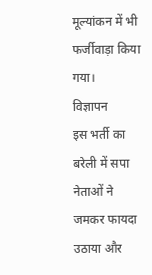मूल्यांकन में भी फर्जीवाड़ा किया गया।
विज्ञापन
इस भर्ती का बरेली में सपा नेताओं ने जमकर फायदा उठाया और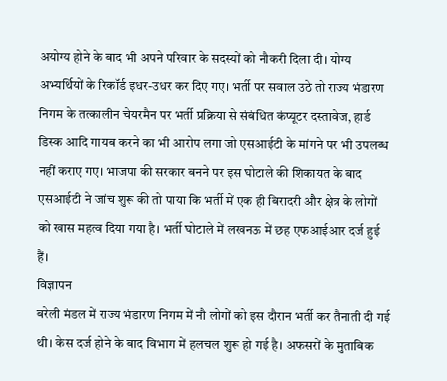अयोग्य होने के बाद भी अपने परिवार के सदस्यों को नौकरी दिला दी। योग्य अभ्यर्थियों के रिकॉर्ड इधर-उधर कर दिए गए। भर्ती पर सवाल उठे तो राज्य भंडारण निगम के तत्कालीन चेयरमैन पर भर्ती प्रक्रिया से संबंधित कंप्यूटर दस्तावेज, हार्ड डिस्क आदि गायब करने का भी आरोप लगा जो एसआईटी के मांगने पर भी उपलब्ध नहीं कराए गए। भाजपा की सरकार बनने पर इस घोटाले की शिकायत के बाद एसआईटी ने जांच शुरू की तो पाया कि भर्ती में एक ही बिरादरी और क्षेत्र के लोगों को खास महत्व दिया गया है। भर्ती घोटाले में लखनऊ में छह एफआईआर दर्ज हुई हैं।
विज्ञापन
बरेली मंडल में राज्य भंडारण निगम में नौ लोगों को इस दौरान भर्ती कर तैनाती दी गई थी। केस दर्ज होने के बाद विभाग में हलचल शुरू हो गई है। अफसरों के मुताबिक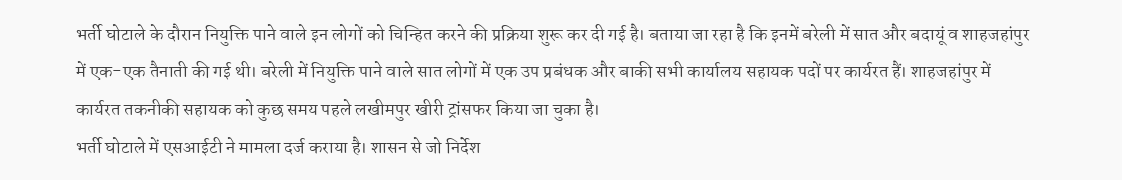भर्ती घोटाले के दौरान नियुक्ति पाने वाले इन लोगों को चिन्हित करने की प्रक्रिया शुरू कर दी गई है। बताया जा रहा है कि इनमें बरेली में सात और बदायूं व शाहजहांपुर में एक-एक तैनाती की गई थी। बरेली में नियुक्ति पाने वाले सात लोगों में एक उप प्रबंधक और बाकी सभी कार्यालय सहायक पदों पर कार्यरत हैं। शाहजहांपुर में कार्यरत तकनीकी सहायक को कुछ समय पहले लखीमपुर खीरी ट्रांसफर किया जा चुका है।
भर्ती घोटाले में एसआईटी ने मामला दर्ज कराया है। शासन से जो निर्देश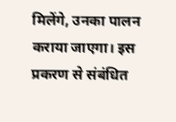मिलेंगे, उनका पालन कराया जाएगा। इस प्रकरण से संबंधित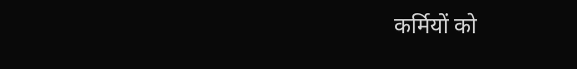कर्मियों को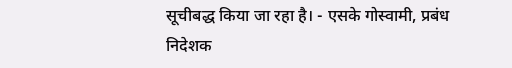सूचीबद्ध किया जा रहा है। - एसके गोस्वामी, प्रबंध निदेशक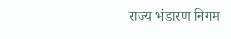राज्य भंडारण निगम